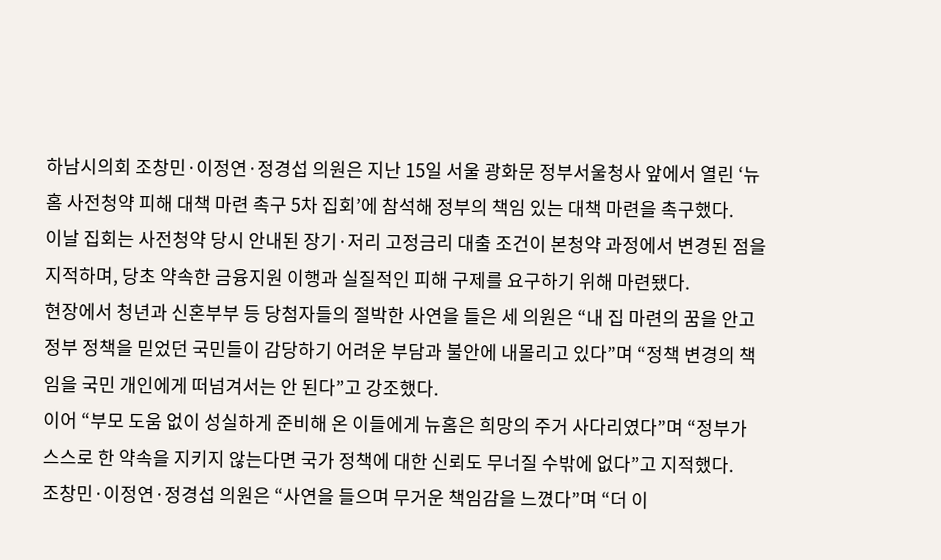하남시의회 조창민·이정연·정경섭 의원은 지난 15일 서울 광화문 정부서울청사 앞에서 열린 ‘뉴홈 사전청약 피해 대책 마련 촉구 5차 집회’에 참석해 정부의 책임 있는 대책 마련을 촉구했다.
이날 집회는 사전청약 당시 안내된 장기·저리 고정금리 대출 조건이 본청약 과정에서 변경된 점을 지적하며, 당초 약속한 금융지원 이행과 실질적인 피해 구제를 요구하기 위해 마련됐다.
현장에서 청년과 신혼부부 등 당첨자들의 절박한 사연을 들은 세 의원은 “내 집 마련의 꿈을 안고 정부 정책을 믿었던 국민들이 감당하기 어려운 부담과 불안에 내몰리고 있다”며 “정책 변경의 책임을 국민 개인에게 떠넘겨서는 안 된다”고 강조했다.
이어 “부모 도움 없이 성실하게 준비해 온 이들에게 뉴홈은 희망의 주거 사다리였다”며 “정부가 스스로 한 약속을 지키지 않는다면 국가 정책에 대한 신뢰도 무너질 수밖에 없다”고 지적했다.
조창민·이정연·정경섭 의원은 “사연을 들으며 무거운 책임감을 느꼈다”며 “더 이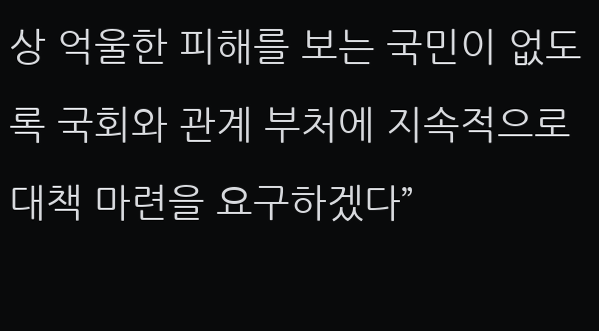상 억울한 피해를 보는 국민이 없도록 국회와 관계 부처에 지속적으로 대책 마련을 요구하겠다”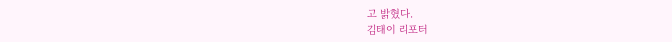고 밝혔다.
김태이 리포터